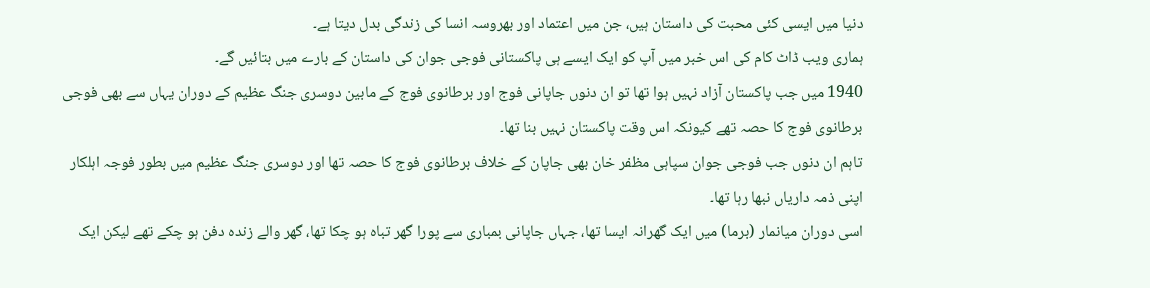دنیا میں ایسی کئی محبت کی داستان ہیں، جن میں اعتماد اور بھروسہ انسا کی زندگی بدل دیتا ہے۔
ہماری ویب ڈاٹ کام کی اس خبر میں آپ کو ایک ایسے ہی پاکستانی فوجی جوان کی داستان کے بارے میں بتائیں گے۔
1940 میں جب پاکستان آزاد نہیں ہوا تھا تو ان دنوں جاپانی فوج اور برطانوی فوج کے مابین دوسری جنگ عظیم کے دوران یہاں سے بھی فوجی برطانوی فوج کا حصہ تھے کیونکہ اس وقت پاکستان نہیں بنا تھا۔
تاہم ان دنوں جب فوجی جوان سپاہی مظفر خان بھی جاپان کے خلاف برطانوی فوج کا حصہ تھا اور دوسری جنگ عظیم میں بطور فوجہ اہلکار اپنی ذمہ داریاں نبھا رہا تھا۔
اسی دوران میانمار (برما) میں ایک گھرانہ ایسا تھا، جہاں جاپانی بمباری سے پورا گھر تباہ ہو چکا تھا، گھر والے زندہ دفن ہو چکے تھے لیکن ایک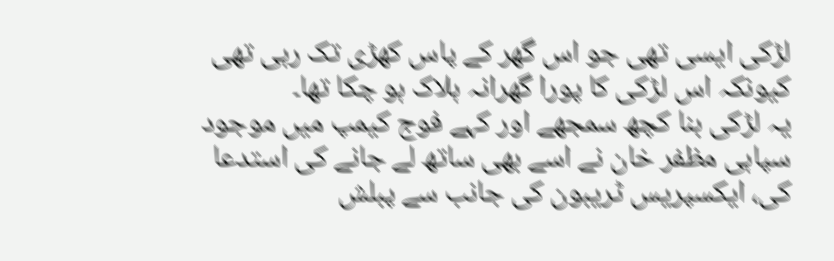لڑکی ایسی تھی جو اس گھر کے پاس کھڑی تک رہی تھی کیونکہ اس لڑکی کا پورا گھرانہ ہلاک ہو چکا تھا۔
یہ لڑکی بنا کچھ سمجھے اور کہے فوج کیمپ میں موجود سپاہی مظفر خان نے اسے بھی ساتھ لے جانے کی استدعا کی، ایکسپریس ٹریبون کی جانب سے پبلش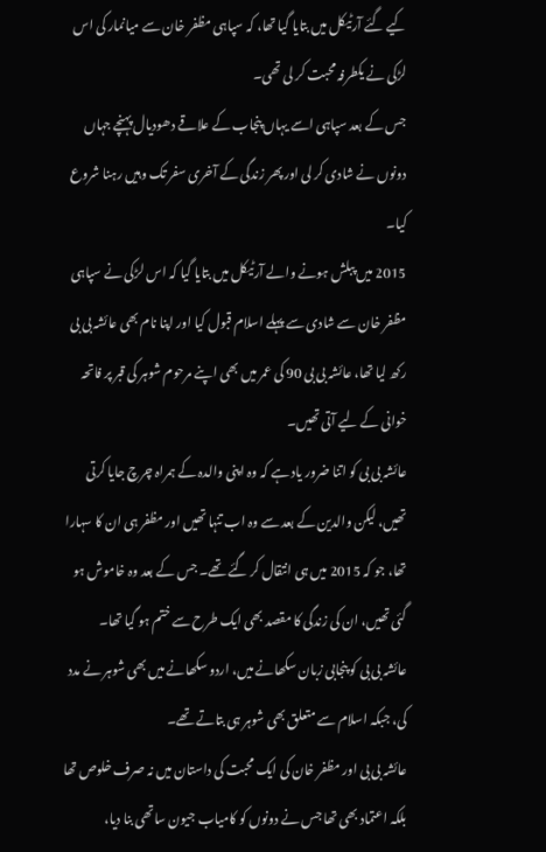کیے گئے آرٹیکل میں بتایا گیا تھا، کہ سپاہی مظفر خان سے میانمار کی اس لڑکی نے یکطرفہ محبت کر لی تھی۔
جس کے بعد سپاہی اسے یہاں پنجاب کے علاقے دھودیال پہنچے جہاں دونوں نے شادی کر لی اور پھر زندگی کے آخری سفر تک وہیں رہنا شروع کیا۔
2015 میں پبلش ہونے والے آرٹیکل میں بتایا گیا کہ اس لڑکی نے سپاہی مظفر خان سے شادی سے پہلے اسلام قبول کیا اور اپنا نام بھی عائشہ بی بی رکھ لیا تھا، عائشہ بی بی 90 کی عمر میں بھی اپنے مرحوم شوہر کی قبر پر فاتحہ خوانی کے لیے آتی تھیں۔
عائشہ بی بی کو اتنا ضرور یاد ہے کہ وہ اپنی والدہ کے ہمراہ چرچ جایا کرتی تھیں، لیکن والدین کے بعد سے وہ اب تنہا تھیں اور مظفر ہی ان کا سہارا تھا، جو کہ 2015 میں ہی انتقال کر گئے تھے۔ جس کے بعد وہ خاموش ہو گئی تھیں، ان کی زندگی کا مقصد بھی ایک طرح سے ختم ہو گیا تھا۔
عائشہ بی بی کو پنجابی زبان سکھانے میں، اردو سکھانے میں بھی شوہر نے مدد کی، جبکہ اسلام سے متعلق بھی شوہر ہی بتاتے تھے۔
عائشہ بی بی اور مظفر خان کی ایک محبت کی داستان میں نہ صرف خلوص تھا بلکہ اعتماد بھی تھا جس نے دونوں کو کامیاب جیون ساتھی بنا دیا،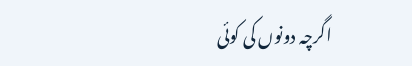اگرچہ دونوں کی کوئی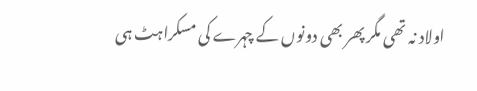اولاد نہ تھی مگر پھر بھی دونوں کے چہرے کی مسکراہٹ ہی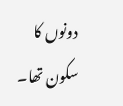دونوں کا سکون تھا۔